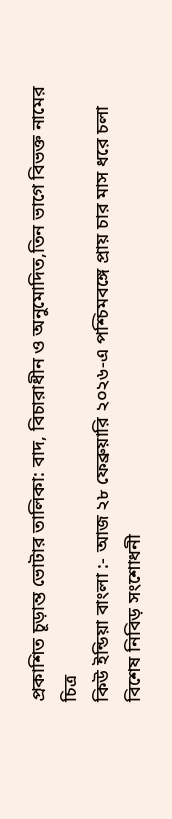প্রকাশিত চূড়ান্ত ভোটার তালিকা: বাদ, বিচারাধীন ও অনুমোদিত,তিন ভাগে বিভক্ত নামের চিত্র
কিউ ইন্ডিয়া বাংলা :- আজ ২৮ ফেব্রুয়ারি ২০২৬-এ পশ্চিমবঙ্গে প্রায় চার মাস ধরে চলা বিশেষ নিবিড় সংশোধনী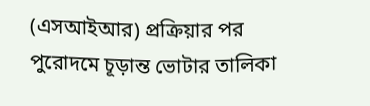(এসআইআর) প্রক্রিয়ার পর পুরোদমে চূড়ান্ত ভোটার তালিকা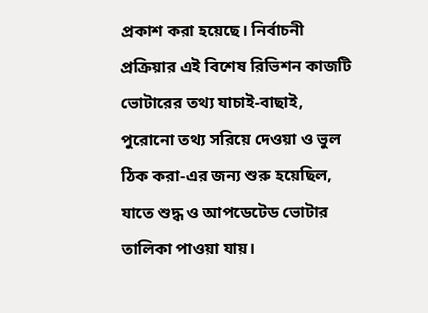প্রকাশ করা হয়েছে। নির্বাচনী প্রক্রিয়ার এই বিশেষ রিভিশন কাজটি ভোটারের তথ্য যাচাই-বাছাই, পুরোনো তথ্য সরিয়ে দেওয়া ও ভুল ঠিক করা-এর জন্য শুরু হয়েছিল, যাতে শুদ্ধ ও আপডেটেড ভোটার তালিকা পাওয়া যায়।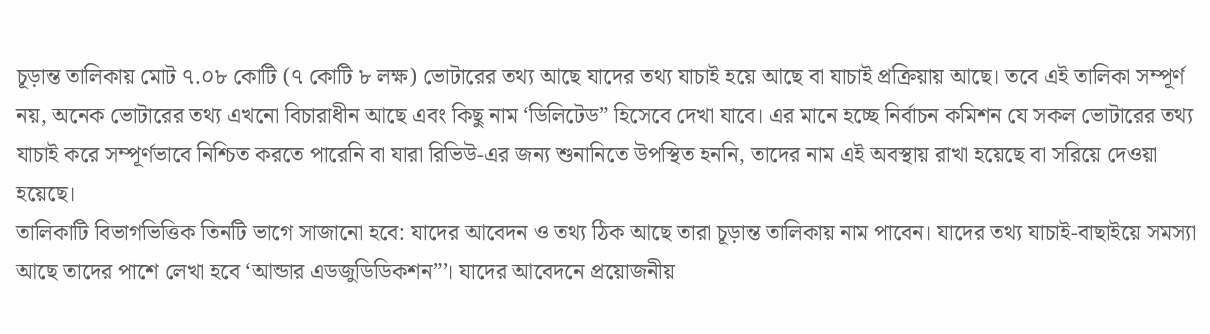চূড়ান্ত তালিকায় মোট ৭.০৮ কোটি (৭ কোটি ৮ লক্ষ) ভোটারের তথ্য আছে যাদের তথ্য যাচাই হয়ে আছে বা যাচাই প্রক্রিয়ায় আছে। তবে এই তালিকা সম্পূর্ণ নয়, অনেক ভোটারের তথ্য এখনো বিচারাধীন আছে এবং কিছু নাম ‘ডিলিটেড” হিসেবে দেখা যাবে। এর মানে হচ্ছে নির্বাচন কমিশন যে সকল ভোটারের তথ্য যাচাই করে সম্পূর্ণভাবে নিশ্চিত করতে পারেনি বা যারা রিভিউ-এর জন্য শুনানিতে উপস্থিত হননি, তাদের নাম এই অবস্থায় রাখা হয়েছে বা সরিয়ে দেওয়া হয়েছে।
তালিকাটি বিভাগভিত্তিক তিনটি ভাগে সাজানো হবে: যাদের আবেদন ও তথ্য ঠিক আছে তারা চূড়ান্ত তালিকায় নাম পাবেন। যাদের তথ্য যাচাই-বাছাইয়ে সমস্যা আছে তাদের পাশে লেখা হবে ‘আন্ডার এডজুডিডিকশন”’। যাদের আবেদনে প্রয়োজনীয়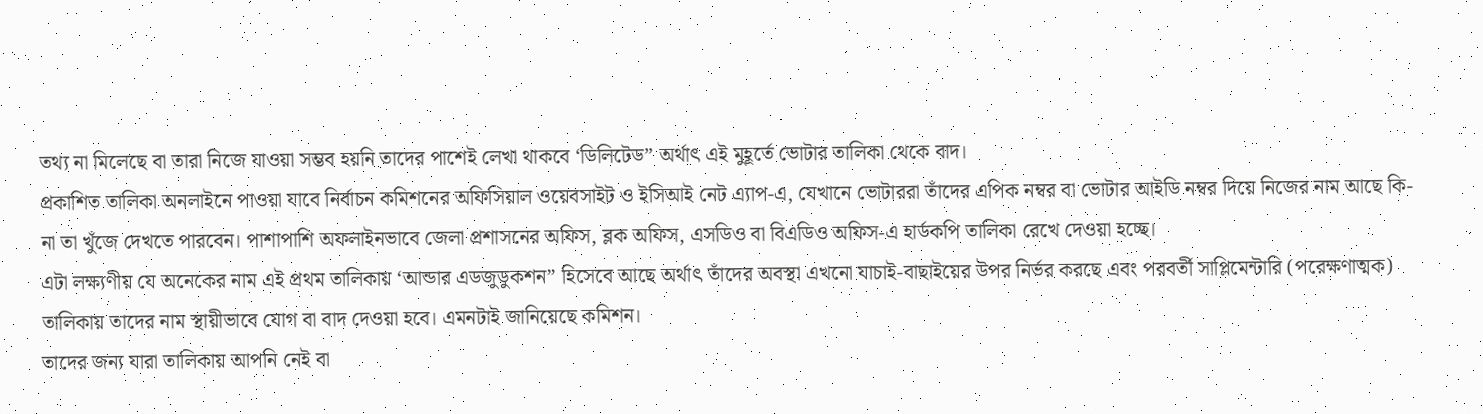তথ্য না মিলেছে বা তারা নিজে যাওয়া সম্ভব হয়নি তাদের পাশেই লেখা থাকবে ‘ডিলিটেড” অর্থাৎ এই মুহূর্তে ভোটার তালিকা থেকে বাদ।
প্রকাশিত তালিকা অনলাইনে পাওয়া যাবে নির্বাচন কমিশনের অফিসিয়াল ওয়েবসাইট ও ইসিআই নেট এ্যাপ-এ, যেখানে ভোটাররা তাঁদের এপিক নম্বর বা ভোটার আইডি নম্বর দিয়ে নিজের নাম আছে কি-না তা খুঁজে দেখতে পারবেন। পাশাপাশি অফলাইনভাবে জেলা প্রশাসনের অফিস, ব্লক অফিস, এসডিও বা বিএডিও অফিস-এ হার্ডকপি তালিকা রেখে দেওয়া হচ্ছে।
এটা লক্ষ্যণীয় যে অনেকের নাম এই প্রথম তালিকায় ‘আন্ডার এডজুডুকশন” হিসেবে আছে অর্থাৎ তাঁদের অবস্থা এখনো যাচাই-বাছাইয়ের উপর নির্ভর করছে এবং পরবর্তী সাপ্লিমেন্টারি (পরেক্ষণাত্মক) তালিকায় তাদের নাম স্থায়ীভাবে যোগ বা বাদ দেওয়া হবে। এমনটাই জানিয়েছে কমিশন।
তাদের জন্য যারা তালিকায় আপনি নেই বা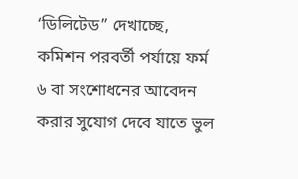‘ডিলিটেড” দেখাচ্ছে, কমিশন পরবর্তী পর্যায়ে ফর্ম ৬ বা সংশোধনের আবেদন করার সুযোগ দেবে যাতে ভুল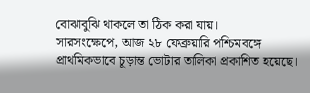বোঝাবুঝি থাকলে তা ঠিক করা যায়।
সারসংক্ষেপে, আজ ২৮ ফেব্রুয়ারি পশ্চিমবঙ্গে প্রাথমিকভাবে চূড়ান্ত ভোটার তালিকা প্রকাশিত হয়েছে।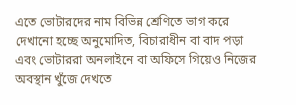এতে ভোটারদের নাম বিভিন্ন শ্রেণিতে ভাগ করে দেখানো হচ্ছে অনুমোদিত, বিচারাধীন বা বাদ পড়া এবং ভোটাররা অনলাইনে বা অফিসে গিয়েও নিজের অবস্থান খুঁজে দেখতে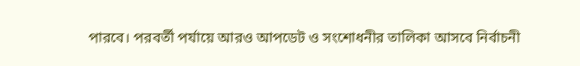পারবে। পরবর্তী পর্যায়ে আরও আপডেট ও সংশোধনীর তালিকা আসবে নির্বাচনী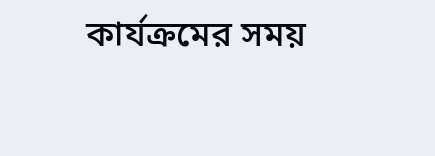কার্যক্রমের সময়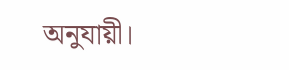অনুযায়ী।